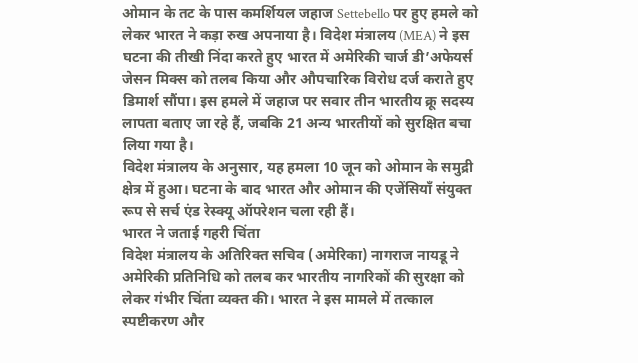ओमान के तट के पास कमर्शियल जहाज Settebello पर हुए हमले को लेकर भारत ने कड़ा रुख अपनाया है। विदेश मंत्रालय (MEA) ने इस घटना की तीखी निंदा करते हुए भारत में अमेरिकी चार्ज डी’अफेयर्स जेसन मिक्स को तलब किया और औपचारिक विरोध दर्ज कराते हुए डिमार्श सौंपा। इस हमले में जहाज पर सवार तीन भारतीय क्रू सदस्य लापता बताए जा रहे हैं, जबकि 21 अन्य भारतीयों को सुरक्षित बचा लिया गया है।
विदेश मंत्रालय के अनुसार, यह हमला 10 जून को ओमान के समुद्री क्षेत्र में हुआ। घटना के बाद भारत और ओमान की एजेंसियाँ संयुक्त रूप से सर्च एंड रेस्क्यू ऑपरेशन चला रही हैं।
भारत ने जताई गहरी चिंता
विदेश मंत्रालय के अतिरिक्त सचिव (अमेरिका) नागराज नायडू ने अमेरिकी प्रतिनिधि को तलब कर भारतीय नागरिकों की सुरक्षा को लेकर गंभीर चिंता व्यक्त की। भारत ने इस मामले में तत्काल स्पष्टीकरण और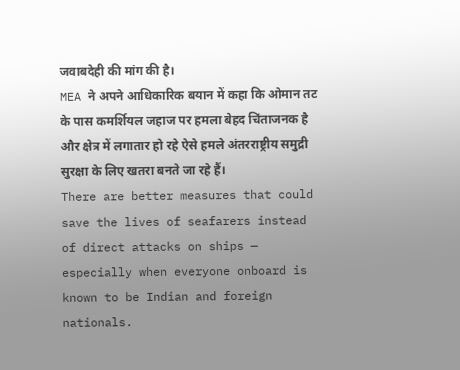जवाबदेही की मांग की है।
MEA ने अपने आधिकारिक बयान में कहा कि ओमान तट के पास कमर्शियल जहाज पर हमला बेहद चिंताजनक है और क्षेत्र में लगातार हो रहे ऐसे हमले अंतरराष्ट्रीय समुद्री सुरक्षा के लिए खतरा बनते जा रहे हैं।
There are better measures that could save the lives of seafarers instead of direct attacks on ships — especially when everyone onboard is known to be Indian and foreign nationals.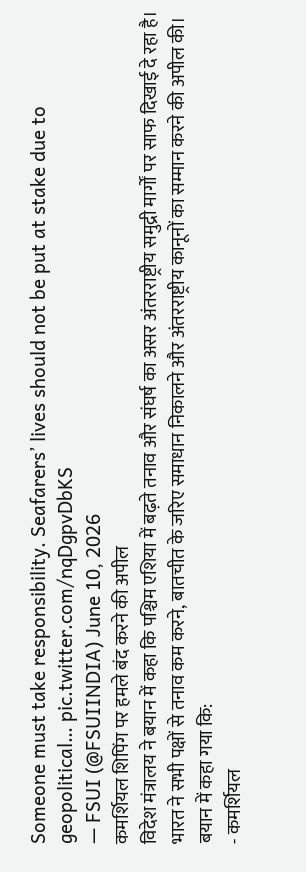Someone must take responsibility. Seafarers’ lives should not be put at stake due to geopolitical… pic.twitter.com/nqDgpvDbKS
— FSUI (@FSUIINDIA) June 10, 2026
कमर्शियल शिपिंग पर हमले बंद करने की अपील
विदेश मंत्रालय ने बयान में कहा कि पश्चिम एशिया में बढ़ते तनाव और संघर्ष का असर अंतरराष्ट्रीय समुद्री मार्गों पर साफ दिखाई दे रहा है। भारत ने सभी पक्षों से तनाव कम करने, बातचीत के जरिए समाधान निकालने और अंतरराष्ट्रीय कानूनों का सम्मान करने की अपील की।
बयान में कहा गया कि:
- कमर्शियल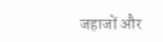जहाजों और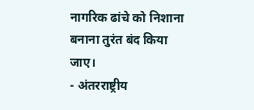नागरिक ढांचे को निशाना बनाना तुरंत बंद किया जाए।
- अंतरराष्ट्रीय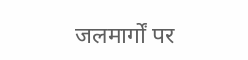जलमार्गों पर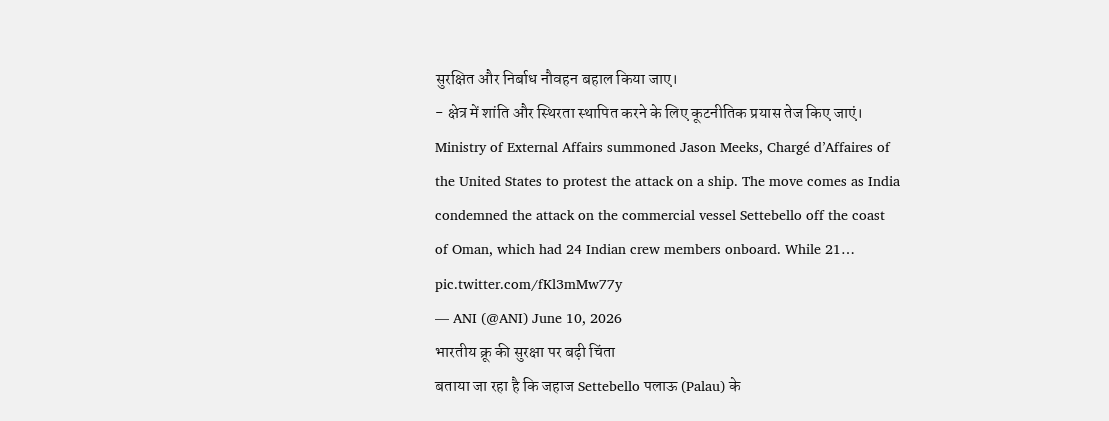सुरक्षित और निर्बाध नौवहन बहाल किया जाए।
- क्षेत्र में शांति और स्थिरता स्थापित करने के लिए कूटनीतिक प्रयास तेज किए जाएं।
Ministry of External Affairs summoned Jason Meeks, Chargé d’Affaires of the United States to protest the attack on a ship. The move comes as India condemned the attack on the commercial vessel Settebello off the coast of Oman, which had 24 Indian crew members onboard. While 21… pic.twitter.com/fKl3mMw77y
— ANI (@ANI) June 10, 2026
भारतीय क्रू की सुरक्षा पर बढ़ी चिंता
बताया जा रहा है कि जहाज Settebello पलाऊ (Palau) के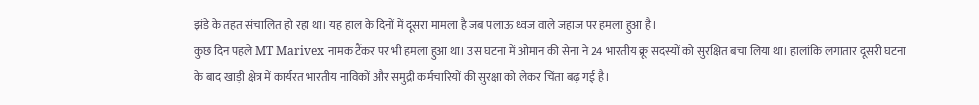झंडे के तहत संचालित हो रहा था। यह हाल के दिनों में दूसरा मामला है जब पलाऊ ध्वज वाले जहाज पर हमला हुआ है।
कुछ दिन पहले MT Marivex नामक टैंकर पर भी हमला हुआ था। उस घटना में ओमान की सेना ने 24 भारतीय क्रू सदस्यों को सुरक्षित बचा लिया था। हालांकि लगातार दूसरी घटना के बाद खाड़ी क्षेत्र में कार्यरत भारतीय नाविकों और समुद्री कर्मचारियों की सुरक्षा को लेकर चिंता बढ़ गई है।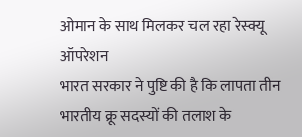ओमान के साथ मिलकर चल रहा रेस्क्यू ऑपरेशन
भारत सरकार ने पुष्टि की है कि लापता तीन भारतीय क्रू सदस्यों की तलाश के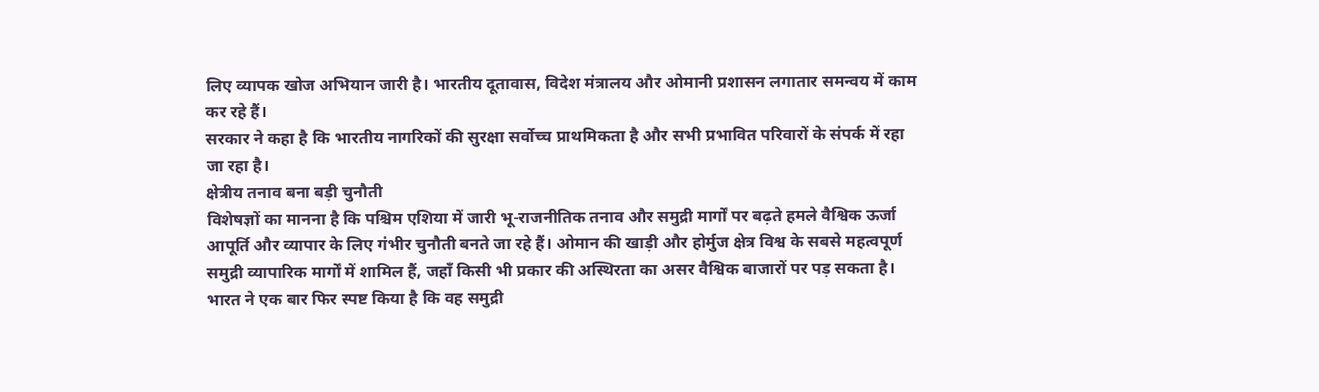लिए व्यापक खोज अभियान जारी है। भारतीय दूतावास, विदेश मंत्रालय और ओमानी प्रशासन लगातार समन्वय में काम कर रहे हैं।
सरकार ने कहा है कि भारतीय नागरिकों की सुरक्षा सर्वोच्च प्राथमिकता है और सभी प्रभावित परिवारों के संपर्क में रहा जा रहा है।
क्षेत्रीय तनाव बना बड़ी चुनौती
विशेषज्ञों का मानना है कि पश्चिम एशिया में जारी भू-राजनीतिक तनाव और समुद्री मार्गों पर बढ़ते हमले वैश्विक ऊर्जा आपूर्ति और व्यापार के लिए गंभीर चुनौती बनते जा रहे हैं। ओमान की खाड़ी और होर्मुज क्षेत्र विश्व के सबसे महत्वपूर्ण समुद्री व्यापारिक मार्गों में शामिल हैं, जहाँ किसी भी प्रकार की अस्थिरता का असर वैश्विक बाजारों पर पड़ सकता है।
भारत ने एक बार फिर स्पष्ट किया है कि वह समुद्री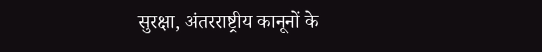सुरक्षा, अंतरराष्ट्रीय कानूनों के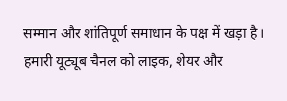सम्मान और शांतिपूर्ण समाधान के पक्ष में खड़ा है।
हमारी यूट्यूब चैनल को लाइक, शेयर और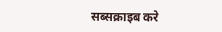सब्सक्राइब करे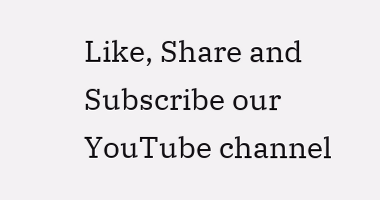Like, Share and Subscribe our YouTube channel